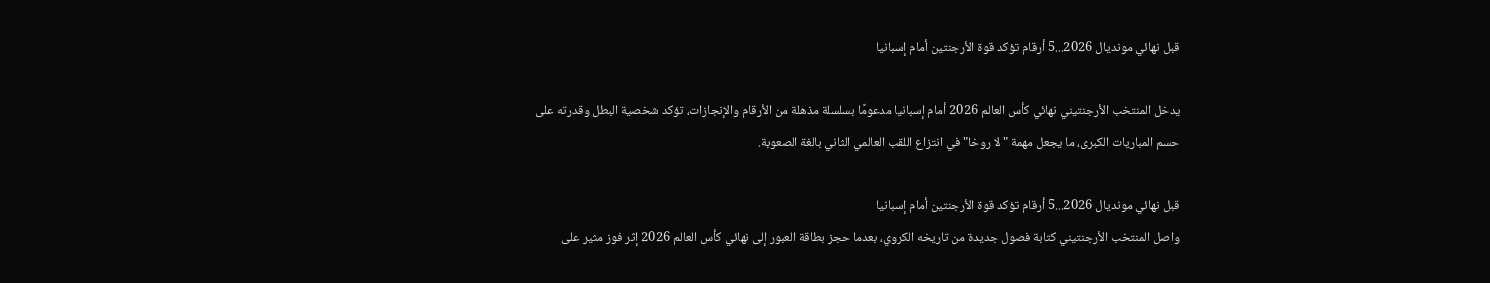قبل نهائي مونديال 2026...5 أرقام تؤكد قوة الأرجنتين أمام إسبانيا

يدخل المنتخب الأرجنتيني نهائي كأس العالم 2026 أمام إسبانيا مدعومًا بسلسلة مذهلة من الأرقام والإنجازات، تؤكد شخصية البطل وقدرته على حسم المباريات الكبرى، ما يجعل مهمة "لا روخا" في انتزاع اللقب العالمي الثاني بالغة الصعوبة.

قبل نهائي مونديال 2026...5 أرقام تؤكد قوة الأرجنتين أمام إسبانيا
واصل المنتخب الأرجنتيني كتابة فصول جديدة من تاريخه الكروي، بعدما حجز بطاقة العبور إلى نهائي كأس العالم 2026 إثر فوز مثير على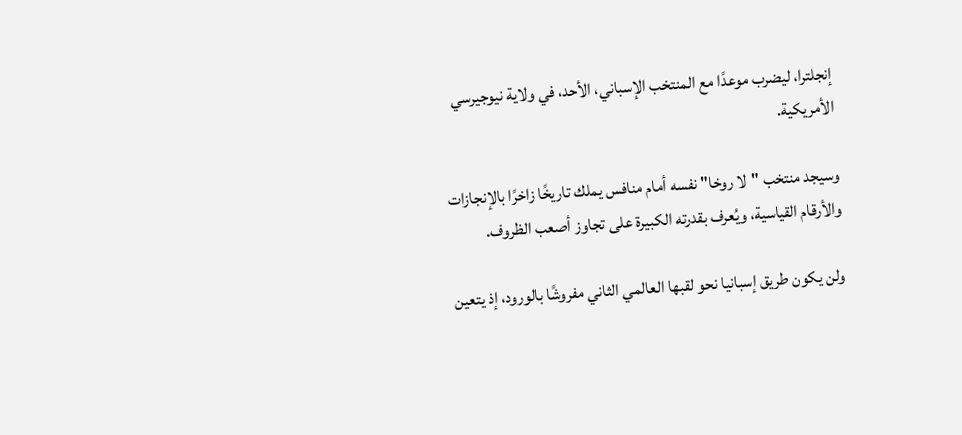إنجلترا، ليضرب موعدًا مع المنتخب الإسباني، الأحد، في ولاية نيوجيرسي الأمريكية.

وسيجد منتخب "لا روخا" نفسه أمام منافس يملك تاريخًا زاخرًا بالإنجازات والأرقام القياسية، ويُعرف بقدرته الكبيرة على تجاوز أصعب الظروف.

ولن يكون طريق إسبانيا نحو لقبها العالمي الثاني مفروشًا بالورود، إذ يتعين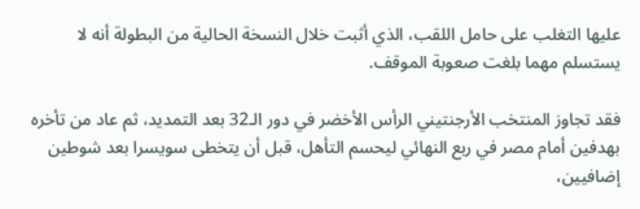عليها التغلب على حامل اللقب، الذي أثبت خلال النسخة الحالية من البطولة أنه لا يستسلم مهما بلغت صعوبة الموقف.

فقد تجاوز المنتخب الأرجنتيني الرأس الأخضر في دور الـ32 بعد التمديد، ثم عاد من تأخره بهدفين أمام مصر في ربع النهائي ليحسم التأهل، قبل أن يتخطى سويسرا بعد شوطين إضافيين،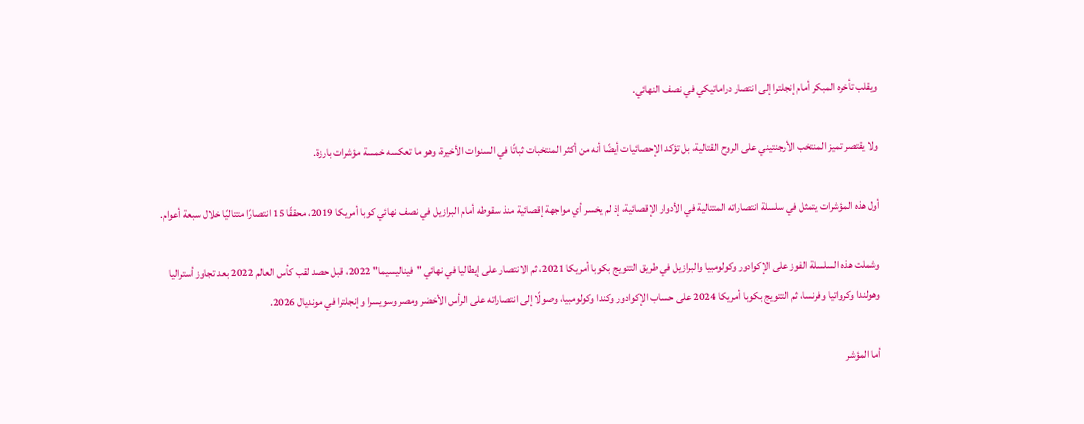ويقلب تأخره المبكر أمام إنجلترا إلى انتصار دراماتيكي في نصف النهائي.

ولا يقتصر تميز المنتخب الأرجنتيني على الروح القتالية، بل تؤكد الإحصائيات أيضًا أنه من أكثر المنتخبات ثباتًا في السنوات الأخيرة، وهو ما تعكسه خمسة مؤشرات بارزة.

أول هذه المؤشرات يتمثل في سلسلة انتصاراته المتتالية في الأدوار الإقصائية، إذ لم يخسر أي مواجهة إقصائية منذ سقوطه أمام البرازيل في نصف نهائي كوبا أمريكا 2019، محققًا 15 انتصارًا متتاليًا خلال سبعة أعوام.

وشملت هذه السلسلة الفوز على الإكوادور وكولومبيا والبرازيل في طريق التتويج بكوبا أمريكا 2021، ثم الانتصار على إيطاليا في نهائي "فيناليسيما" 2022، قبل حصد لقب كأس العالم 2022 بعد تجاوز أستراليا وهولندا وكرواتيا وفرنسا، ثم التتويج بكوبا أمريكا 2024 على حساب الإكوادور وكندا وكولومبيا، وصولًا إلى انتصاراته على الرأس الأخضر ومصر وسويسرا وإنجلترا في مونديال 2026.

أما المؤشر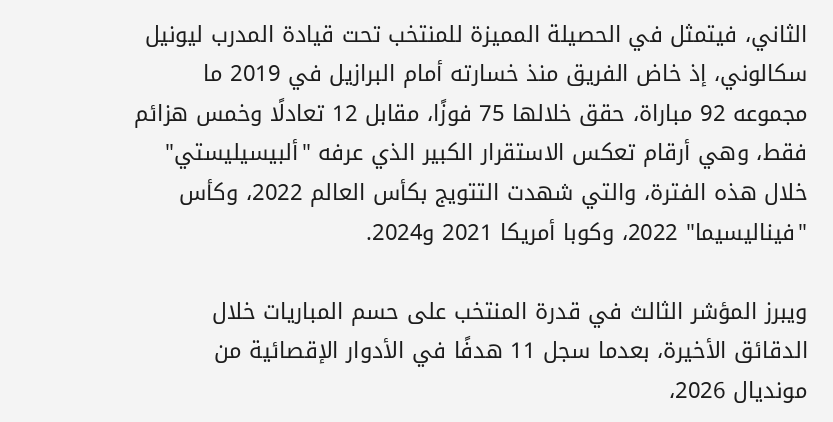الثاني، فيتمثل في الحصيلة المميزة للمنتخب تحت قيادة المدرب ليونيل سكالوني، إذ خاض الفريق منذ خسارته أمام البرازيل في 2019 ما مجموعه 92 مباراة، حقق خلالها 75 فوزًا، مقابل 12 تعادلًا وخمس هزائم فقط، وهي أرقام تعكس الاستقرار الكبير الذي عرفه "ألبيسيليستي" خلال هذه الفترة، والتي شهدت التتويج بكأس العالم 2022، وكأس "فيناليسيما" 2022، وكوبا أمريكا 2021 و2024.

ويبرز المؤشر الثالث في قدرة المنتخب على حسم المباريات خلال الدقائق الأخيرة، بعدما سجل 11 هدفًا في الأدوار الإقصائية من مونديال 2026،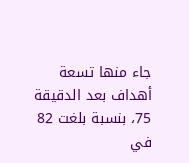جاء منها تسعة أهداف بعد الدقيقة 75، بنسبة بلغت 82 في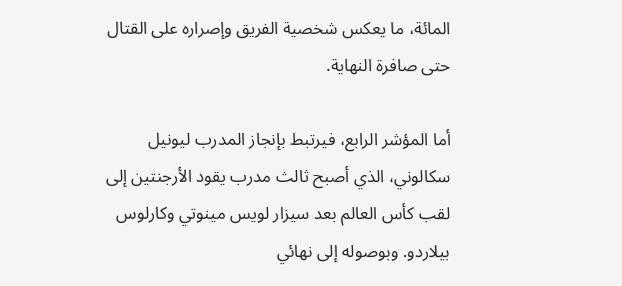المائة، ما يعكس شخصية الفريق وإصراره على القتال حتى صافرة النهاية.

أما المؤشر الرابع، فيرتبط بإنجاز المدرب ليونيل سكالوني، الذي أصبح ثالث مدرب يقود الأرجنتين إلى لقب كأس العالم بعد سيزار لويس مينوتي وكارلوس بيلاردو. وبوصوله إلى نهائي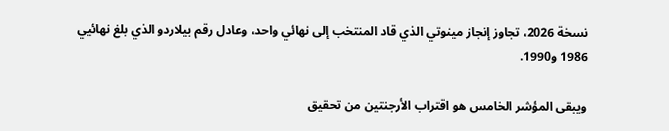نسخة 2026، تجاوز إنجاز مينوتي الذي قاد المنتخب إلى نهائي واحد، وعادل رقم بيلاردو الذي بلغ نهائيي 1986 و1990.

ويبقى المؤشر الخامس هو اقتراب الأرجنتين من تحقيق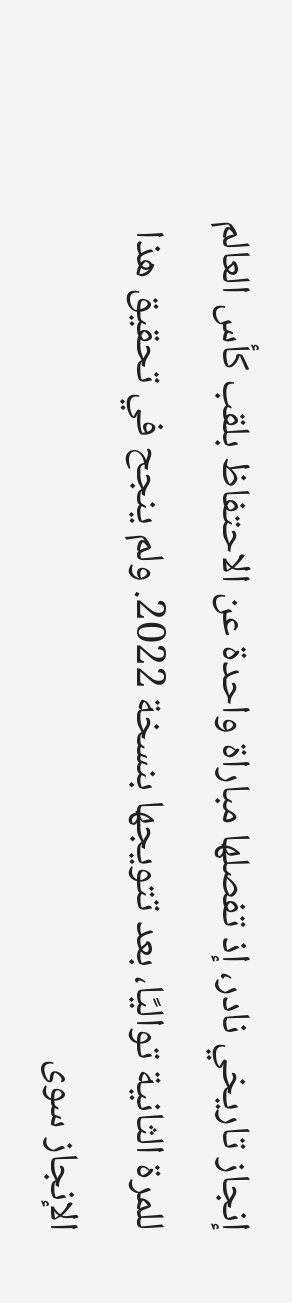إنجاز تاريخي نادر، إذ تفصلها مباراة واحدة عن الاحتفاظ بلقب كأس العالم للمرة الثانية تواليًا، بعد تتويجها بنسخة 2022. ولم ينجح في تحقيق هذا الإنجاز سوى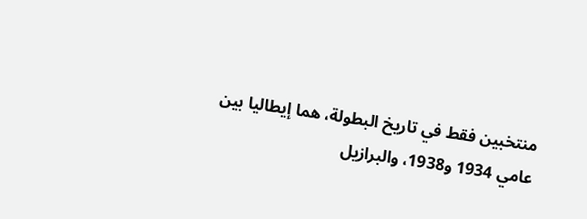منتخبين فقط في تاريخ البطولة، هما إيطاليا بين عامي 1934 و1938، والبرازيل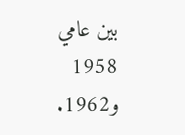بين عامي 1958 و1962.